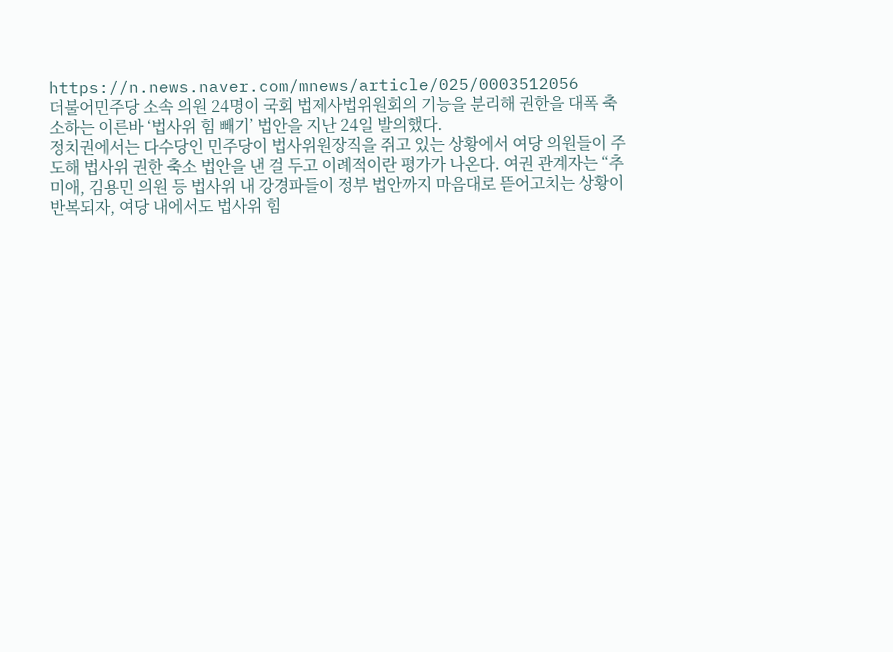https://n.news.naver.com/mnews/article/025/0003512056
더불어민주당 소속 의원 24명이 국회 법제사법위원회의 기능을 분리해 권한을 대폭 축소하는 이른바 ‘법사위 힘 빼기’ 법안을 지난 24일 발의했다.
정치권에서는 다수당인 민주당이 법사위원장직을 쥐고 있는 상황에서 여당 의원들이 주도해 법사위 권한 축소 법안을 낸 걸 두고 이례적이란 평가가 나온다. 여권 관계자는 “추미애, 김용민 의원 등 법사위 내 강경파들이 정부 법안까지 마음대로 뜯어고치는 상황이 반복되자, 여당 내에서도 법사위 힘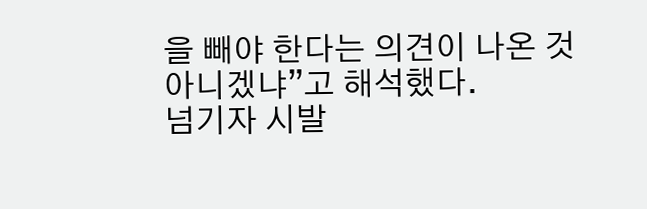을 빼야 한다는 의견이 나온 것 아니겠냐”고 해석했다.
넘기자 시발